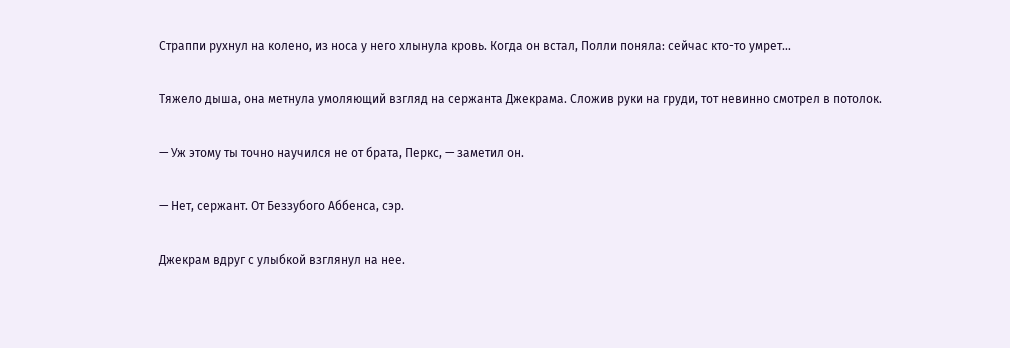Страппи рухнул на колено, из носа у него хлынула кровь. Когда он встал, Полли поняла: сейчас кто-то умрет…

Тяжело дыша, она метнула умоляющий взгляд на сержанта Джекрама. Сложив руки на груди, тот невинно смотрел в потолок.

— Уж этому ты точно научился не от брата, Перкс, — заметил он.

— Нет, сержант. От Беззубого Аббенса, сэр.

Джекрам вдруг с улыбкой взглянул на нее.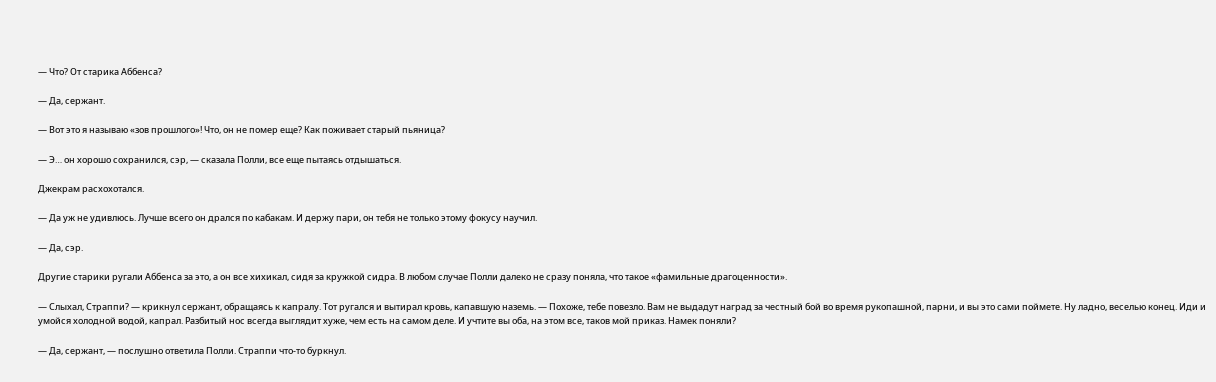— Что? От старика Аббенса?

— Да, сержант.

— Вот это я называю «зов прошлого»! Что, он не помер еще? Как поживает старый пьяница?

— Э… он хорошо сохранился, сэр, — сказала Полли, все еще пытаясь отдышаться.

Джекрам расхохотался.

— Да уж не удивлюсь. Лучше всего он дрался по кабакам. И держу пари, он тебя не только этому фокусу научил.

— Да, сэр.

Другие старики ругали Аббенса за это, а он все хихикал, сидя за кружкой сидра. В любом случае Полли далеко не сразу поняла, что такое «фамильные драгоценности».

— Слыхал, Страппи? — крикнул сержант, обращаясь к капралу. Тот ругался и вытирал кровь, капавшую наземь. — Похоже, тебе повезло. Вам не выдадут наград за честный бой во время рукопашной, парни, и вы это сами поймете. Ну ладно, веселью конец. Иди и умойся холодной водой, капрал. Разбитый нос всегда выглядит хуже, чем есть на самом деле. И учтите вы оба, на этом все, таков мой приказ. Намек поняли?

— Да, сержант, — послушно ответила Полли. Страппи что-то буркнул.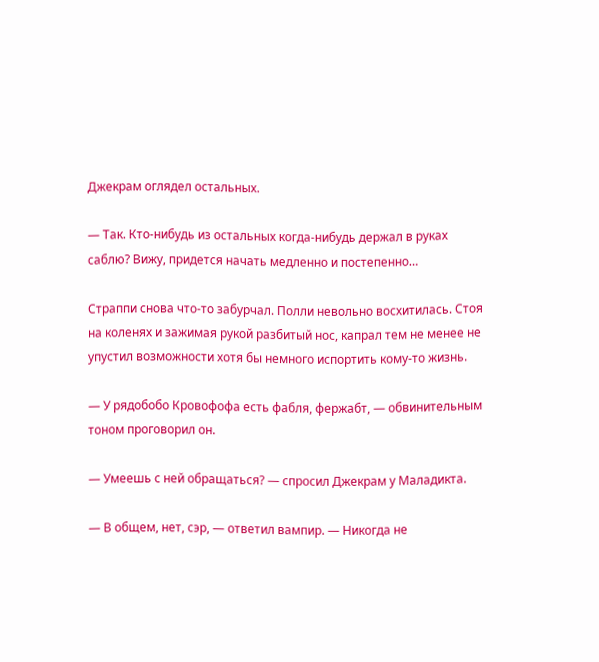Джекрам оглядел остальных.

— Так. Кто-нибудь из остальных когда-нибудь держал в руках саблю? Вижу, придется начать медленно и постепенно…

Страппи снова что-то забурчал. Полли невольно восхитилась. Стоя на коленях и зажимая рукой разбитый нос, капрал тем не менее не упустил возможности хотя бы немного испортить кому-то жизнь.

— У рядобобо Кровофофа есть фабля, фержабт, — обвинительным тоном проговорил он.

— Умеешь с ней обращаться? — спросил Джекрам у Маладикта.

— В общем, нет, сэр, — ответил вампир. — Никогда не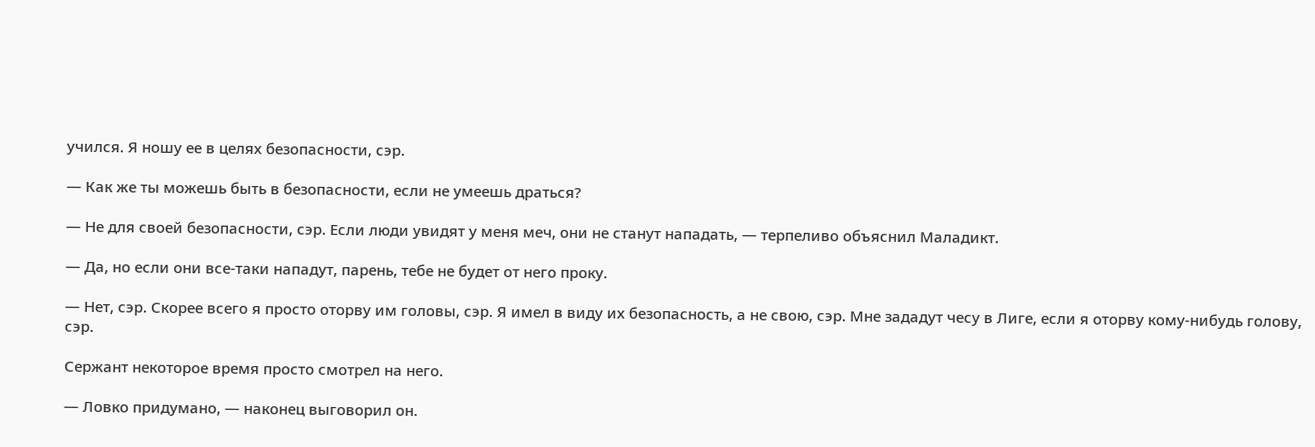учился. Я ношу ее в целях безопасности, сэр.

— Как же ты можешь быть в безопасности, если не умеешь драться?

— Не для своей безопасности, сэр. Если люди увидят у меня меч, они не станут нападать, — терпеливо объяснил Маладикт.

— Да, но если они все-таки нападут, парень, тебе не будет от него проку.

— Нет, сэр. Скорее всего я просто оторву им головы, сэр. Я имел в виду их безопасность, а не свою, сэр. Мне зададут чесу в Лиге, если я оторву кому-нибудь голову, сэр.

Сержант некоторое время просто смотрел на него.

— Ловко придумано, — наконец выговорил он.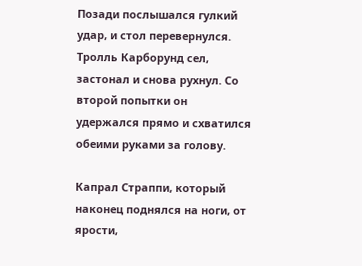Позади послышался гулкий удар, и стол перевернулся. Тролль Карборунд сел, застонал и снова рухнул. Со второй попытки он удержался прямо и схватился обеими руками за голову.

Капрал Страппи, который наконец поднялся на ноги, от ярости,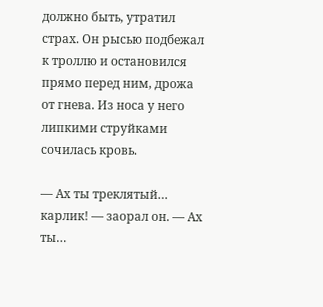должно быть, утратил страх. Он рысью подбежал к троллю и остановился прямо перед ним, дрожа от гнева. Из носа у него липкими струйками сочилась кровь.

— Ах ты треклятый… карлик! — заорал он. — Ах ты…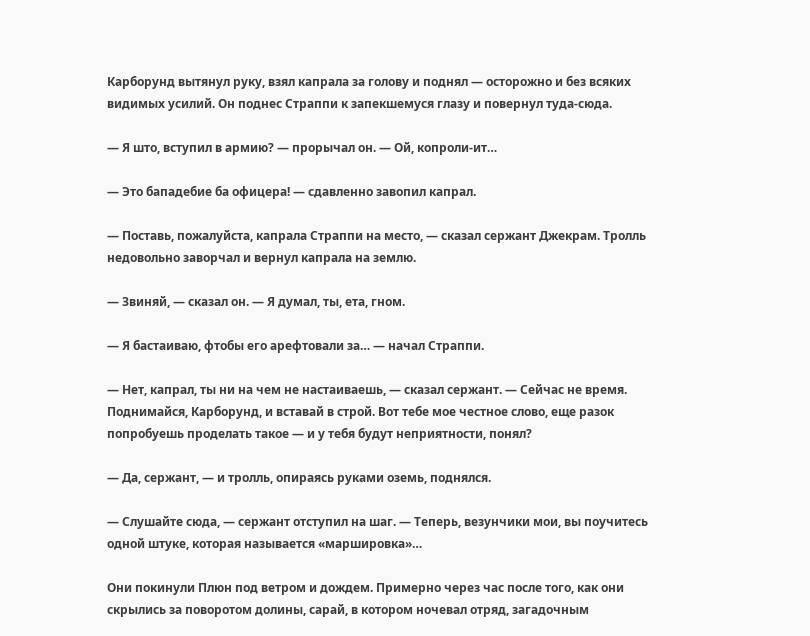Карборунд вытянул руку, взял капрала за голову и поднял — осторожно и без всяких видимых усилий. Он поднес Страппи к запекшемуся глазу и повернул туда-сюда.

— Я што, вступил в армию? — прорычал он. — Ой, копроли-ит…

— Это бападебие ба офицера! — сдавленно завопил капрал.

— Поставь, пожалуйста, капрала Страппи на место, — сказал сержант Джекрам. Тролль недовольно заворчал и вернул капрала на землю.

— Звиняй, — сказал он. — Я думал, ты, ета, гном.

— Я бастаиваю, фтобы его арефтовали за… — начал Страппи.

— Нет, капрал, ты ни на чем не настаиваешь, — сказал сержант. — Сейчас не время. Поднимайся, Карборунд, и вставай в строй. Вот тебе мое честное слово, еще разок попробуешь проделать такое — и у тебя будут неприятности, понял?

— Да, сержант, — и тролль, опираясь руками оземь, поднялся.

— Слушайте сюда, — сержант отступил на шаг. — Теперь, везунчики мои, вы поучитесь одной штуке, которая называется «маршировка»…

Они покинули Плюн под ветром и дождем. Примерно через час после того, как они скрылись за поворотом долины, сарай, в котором ночевал отряд, загадочным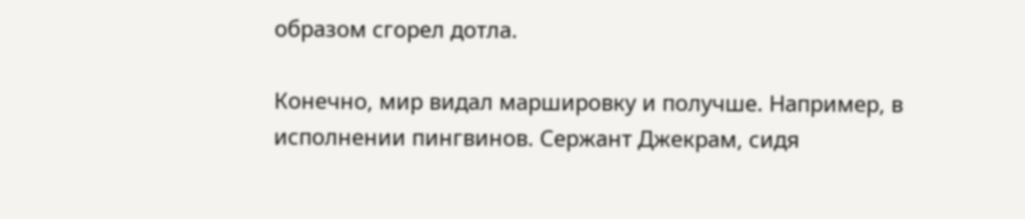образом сгорел дотла.

Конечно, мир видал маршировку и получше. Например, в исполнении пингвинов. Сержант Джекрам, сидя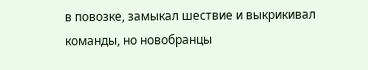в повозке, замыкал шествие и выкрикивал команды, но новобранцы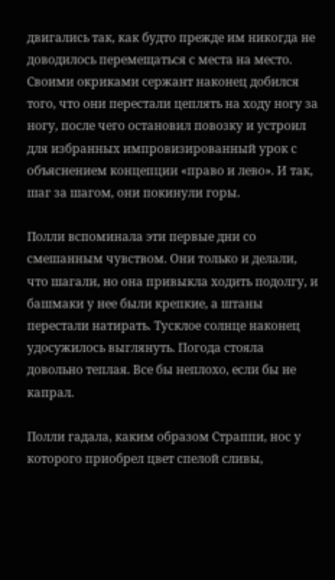двигались так, как будто прежде им никогда не доводилось перемещаться с места на место. Своими окриками сержант наконец добился того, что они перестали цеплять на ходу ногу за ногу, после чего остановил повозку и устроил для избранных импровизированный урок с объяснением концепции «право и лево». И так, шаг за шагом, они покинули горы.

Полли вспоминала эти первые дни со смешанным чувством. Они только и делали, что шагали, но она привыкла ходить подолгу, и башмаки у нее были крепкие, а штаны перестали натирать. Тусклое солнце наконец удосужилось выглянуть. Погода стояла довольно теплая. Все бы неплохо, если бы не капрал.

Полли гадала, каким образом Страппи, нос у которого приобрел цвет спелой сливы,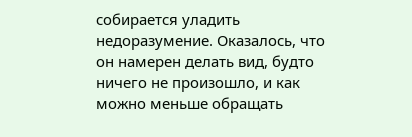собирается уладить недоразумение. Оказалось, что он намерен делать вид, будто ничего не произошло, и как можно меньше обращать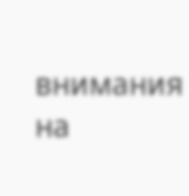внимания на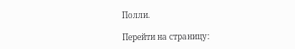Полли.

Перейти на страницу: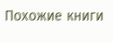Похожие книги